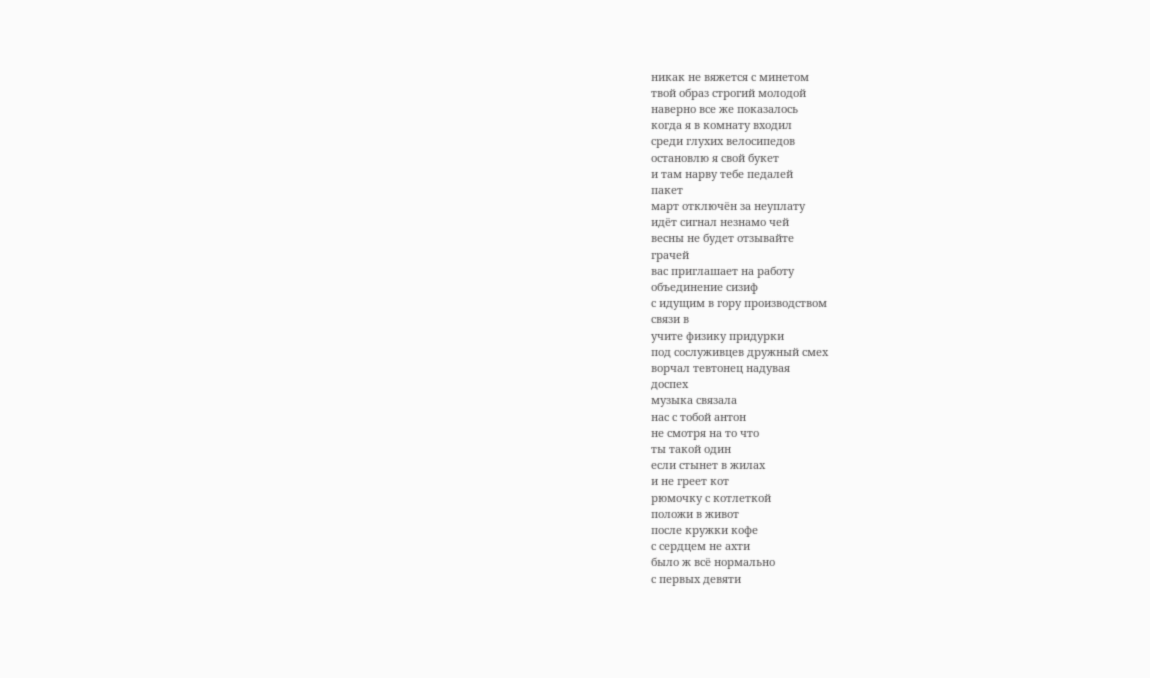никак не вяжется с минетом
твой образ строгий молодой
наверно все же показалось
когда я в комнату входил
среди глухих велосипедов
остановлю я свой букет
и там нарву тебе педалей
пакет
март отключён за неуплату
идёт сигнал незнамо чей
весны не будет отзывайте
грачей
вас приглашает на работу
объединение сизиф
с идущим в гору производством
связи в
учите физику придурки
под сослуживцев дружный смех
ворчал тевтонец надувая
доспех
музыка связала
нас с тобой антон
не смотря на то что
ты такой один
если стынет в жилах
и не греет кот
рюмочку с котлеткой
положи в живот
после кружки кофе
с сердцем не ахти
было ж всё нормально
с первых девяти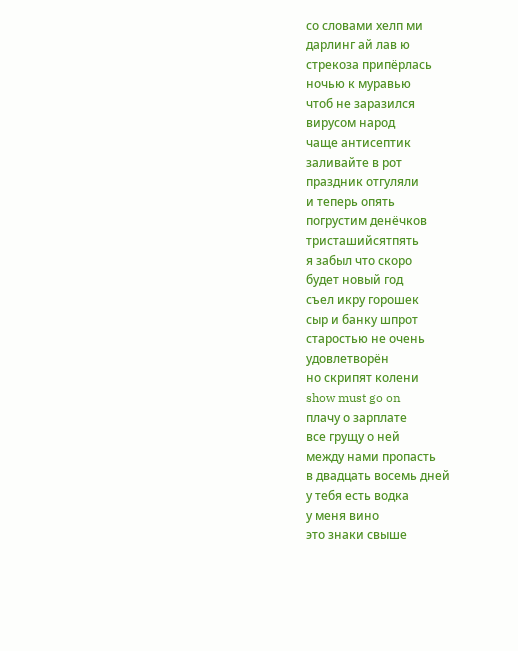со словами хелп ми
дарлинг ай лав ю
стрекоза припёрлась
ночью к муравью
чтоб не заразился
вирусом народ
чаще антисептик
заливайте в рот
праздник отгуляли
и теперь опять
погрустим денёчков
тристашийсятпять
я забыл что скоро
будет новый год
съел икру горошек
сыр и банку шпрот
старостью не очень
удовлетворён
но скрипят колени
show must go on
плачу о зарплате
все грущу о ней
между нами пропасть
в двадцать восемь дней
у тебя есть водка
у меня вино
это знаки свыше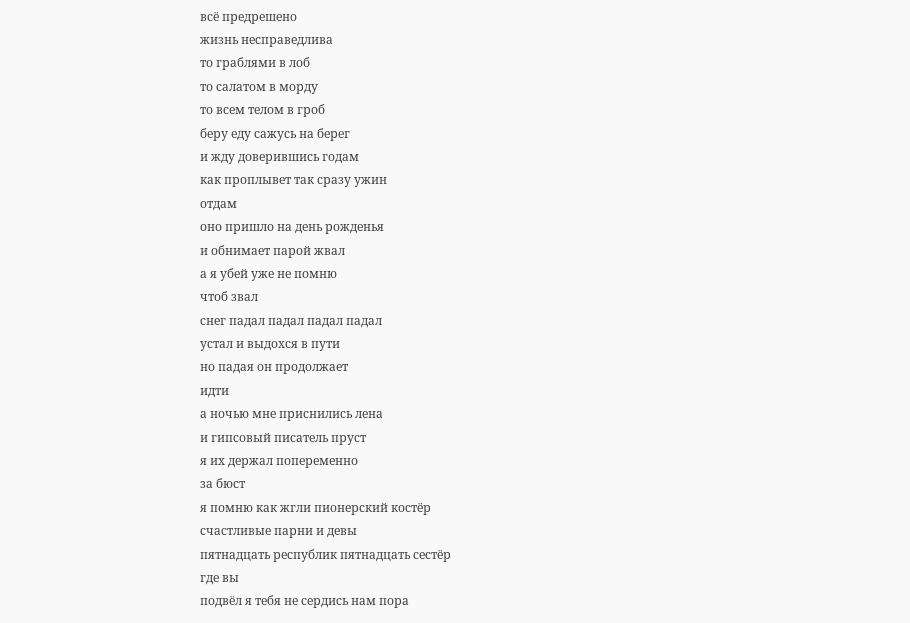всё предрешено
жизнь несправедлива
то граблями в лоб
то салатом в морду
то всем телом в гроб
беру еду сажусь на берег
и жду доверившись годам
как проплывет так сразу ужин
отдам
оно пришло на день рожденья
и обнимает парой жвал
а я убей уже не помню
чтоб звал
снег падал падал падал падал
устал и выдохся в пути
но падая он продолжает
идти
а ночью мне приснились лена
и гипсовый писатель пруст
я их держал попеременно
за бюст
я помню как жгли пионерский костёр
счастливые парни и девы
пятнадцать республик пятнадцать сестёр
где вы
подвёл я тебя не сердись нам пора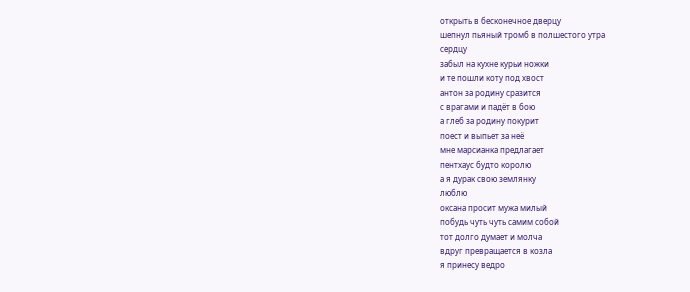открыть в бесконечное дверцу
шепнул пьяный тромб в полшестого утра
сердцу
забыл на кухне курьи ножки
и те пошли коту под хвост
антон за родину сразится
с врагами и падёт в бою
а глеб за родину покурит
поест и выпьет за неё
мне марсианка предлагает
пентхаус будто королю
а я дурак свою землянку
люблю
оксана просит мужа милый
побудь чуть чуть самим собой
тот долго думает и молча
вдруг превращается в козла
я принесу ведро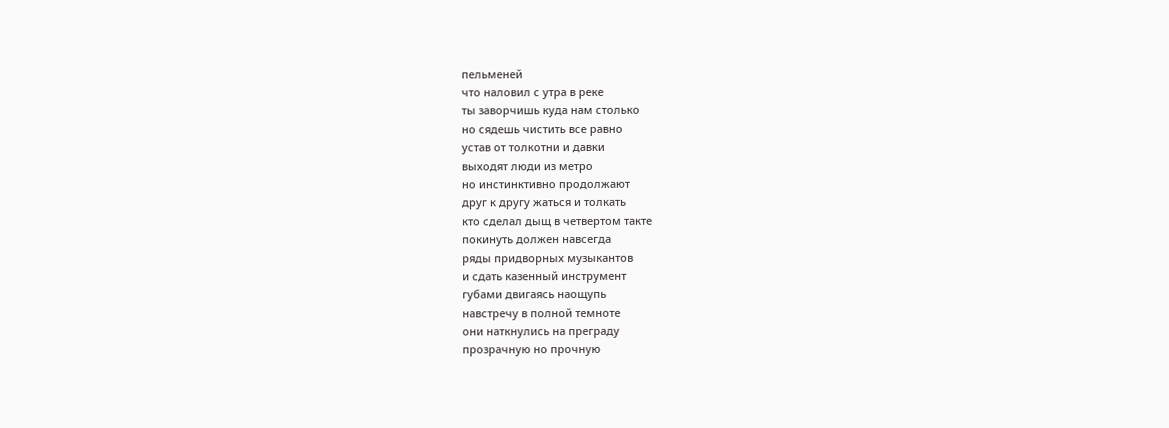пельменей
что наловил с утра в реке
ты заворчишь куда нам столько
но сядешь чистить все равно
устав от толкотни и давки
выходят люди из метро
но инстинктивно продолжают
друг к другу жаться и толкать
кто сделал дыщ в четвертом такте
покинуть должен навсегда
ряды придворных музыкантов
и сдать казенный инструмент
губами двигаясь наощупь
навстречу в полной темноте
они наткнулись на преграду
прозрачную но прочную